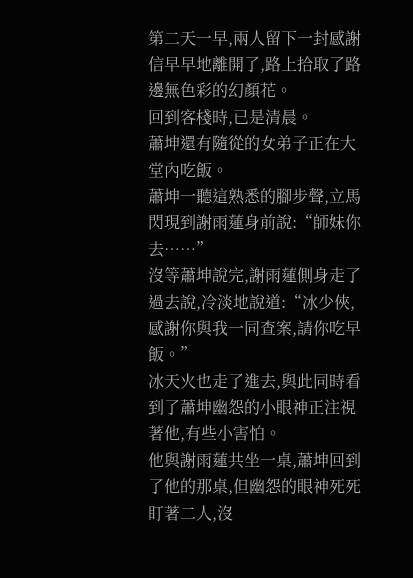第二天一早,兩人留下一封感謝信早早地離開了,路上拾取了路邊無色彩的幻顏花。
回到客棧時,已是清晨。
蕭坤還有隨從的女弟子正在大堂內吃飯。
蕭坤一聽這熟悉的腳步聲,立馬閃現到謝雨蓮身前說:“師妹你去……”
沒等蕭坤說完,謝雨蓮側身走了過去說,冷淡地說道:“冰少俠,感謝你與我一同查案,請你吃早飯。”
冰天火也走了進去,與此同時看到了蕭坤幽怨的小眼神正注視著他,有些小害怕。
他與謝雨蓮共坐一桌,蕭坤回到了他的那桌,但幽怨的眼神死死盯著二人,沒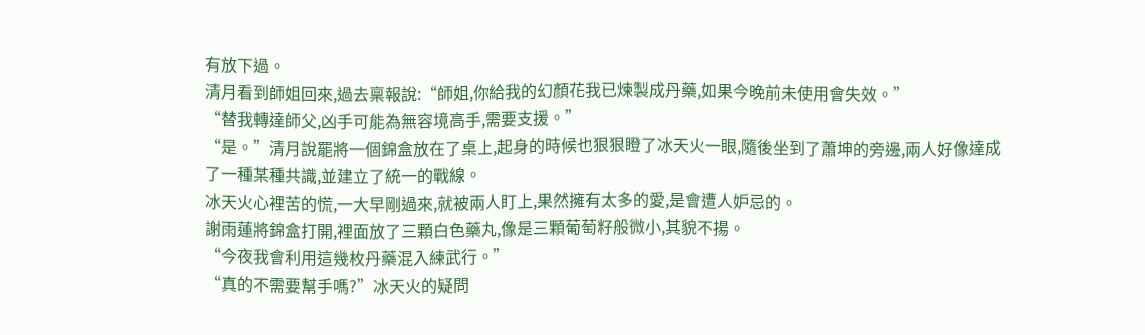有放下過。
清月看到師姐回來,過去稟報說:“師姐,你給我的幻顏花我已煉製成丹藥,如果今晚前未使用會失效。”
“替我轉達師父,凶手可能為無容境高手,需要支援。”
“是。”清月說罷將一個錦盒放在了桌上,起身的時候也狠狠瞪了冰天火一眼,隨後坐到了蕭坤的旁邊,兩人好像達成了一種某種共識,並建立了統一的戰線。
冰天火心裡苦的慌,一大早剛過來,就被兩人盯上,果然擁有太多的愛,是會遭人妒忌的。
謝雨蓮將錦盒打開,裡面放了三顆白色藥丸,像是三顆葡萄籽般微小,其貌不揚。
“今夜我會利用這幾枚丹藥混入練武行。”
“真的不需要幫手嗎?”冰天火的疑問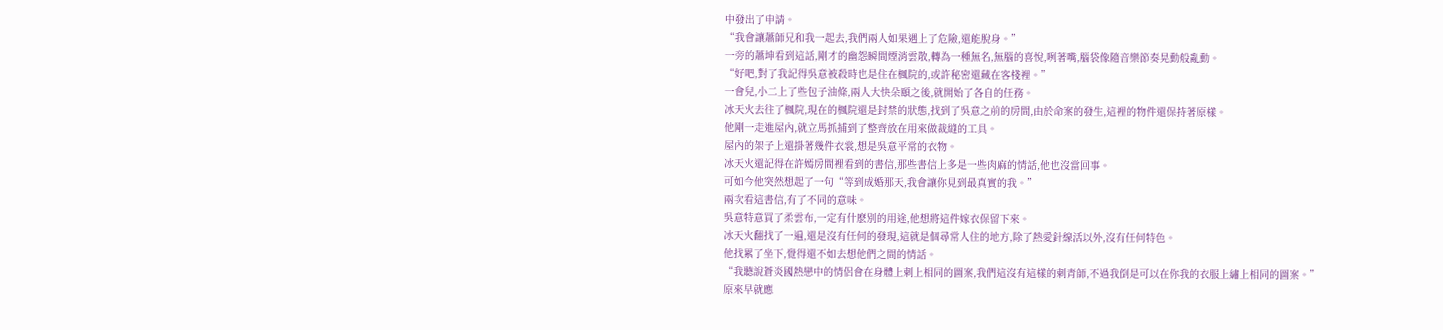中發出了申請。
“我會讓蕭師兄和我一起去,我們兩人如果遇上了危險,還能脫身。”
一旁的蕭坤看到這話,剛才的幽怨瞬間煙消雲散,轉為一種無名,無腦的喜悅,咧著嘴,腦袋像隨音樂節奏晃動般亂動。
“好吧,對了我記得吳意被殺時也是住在楓院的,或許秘密還藏在客棧裡。”
一會兒,小二上了些包子油條,兩人大快朵頤之後,就開始了各自的任務。
冰天火去往了楓院,現在的楓院還是封禁的狀態,找到了吳意之前的房間,由於命案的發生,這裡的物件還保持著原樣。
他剛一走進屋內,就立馬抓捕到了整齊放在用來做裁縫的工具。
屋內的架子上還掛著幾件衣裳,想是吳意平常的衣物。
冰天火還記得在許嫣房間裡看到的書信,那些書信上多是一些肉麻的情話,他也沒當回事。
可如今他突然想起了一句“等到成婚那天,我會讓你見到最真實的我。”
兩次看這書信,有了不同的意味。
吳意特意買了柔雲布,一定有什麽別的用途,他想將這件嫁衣保留下來。
冰天火翻找了一遍,還是沒有任何的發現,這就是個尋常人住的地方,除了熱愛針線活以外,沒有任何特色。
他找累了坐下,覺得還不如去想他們之間的情話。
“我聽說蒼炎國熱戀中的情侶會在身體上刺上相同的圖案,我們這沒有這樣的刺青師,不過我倒是可以在你我的衣服上繡上相同的圖案。”
原來早就應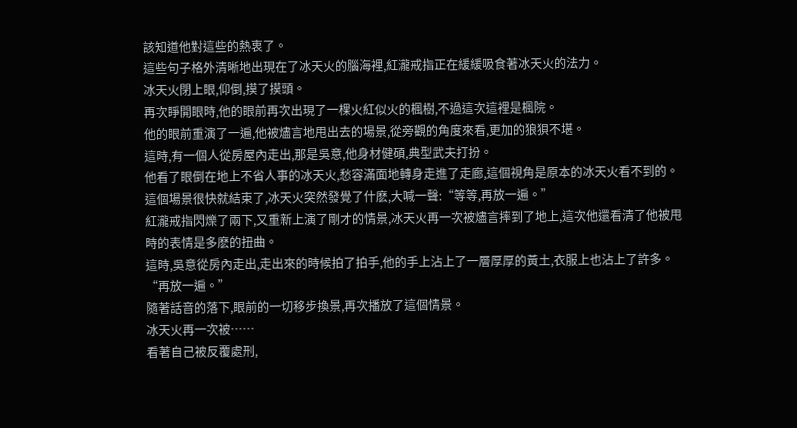該知道他對這些的熱衷了。
這些句子格外清晰地出現在了冰天火的腦海裡,紅瀧戒指正在緩緩吸食著冰天火的法力。
冰天火閉上眼,仰倒,摸了摸頭。
再次睜開眼時,他的眼前再次出現了一棵火紅似火的楓樹,不過這次這裡是楓院。
他的眼前重演了一遍,他被燼言地甩出去的場景,從旁觀的角度來看,更加的狼狽不堪。
這時,有一個人從房屋內走出,那是吳意,他身材健碩,典型武夫打扮。
他看了眼倒在地上不省人事的冰天火,愁容滿面地轉身走進了走廊,這個視角是原本的冰天火看不到的。
這個場景很快就結束了,冰天火突然發覺了什麽,大喊一聲:“等等,再放一遍。”
紅瀧戒指閃爍了兩下,又重新上演了剛才的情景,冰天火再一次被燼言摔到了地上,這次他還看清了他被甩時的表情是多麽的扭曲。
這時,吳意從房內走出,走出來的時候拍了拍手,他的手上沾上了一層厚厚的黃土,衣服上也沾上了許多。
“再放一遍。”
隨著話音的落下,眼前的一切移步換景,再次播放了這個情景。
冰天火再一次被……
看著自己被反覆處刑,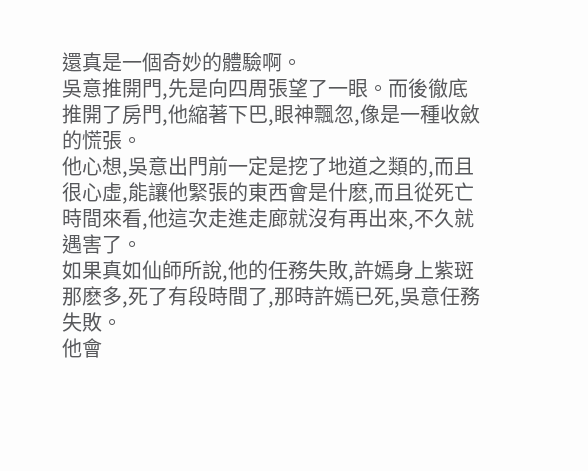還真是一個奇妙的體驗啊。
吳意推開門,先是向四周張望了一眼。而後徹底推開了房門,他縮著下巴,眼神飄忽,像是一種收斂的慌張。
他心想,吳意出門前一定是挖了地道之類的,而且很心虛,能讓他緊張的東西會是什麽,而且從死亡時間來看,他這次走進走廊就沒有再出來,不久就遇害了。
如果真如仙師所說,他的任務失敗,許嫣身上紫斑那麽多,死了有段時間了,那時許嫣已死,吳意任務失敗。
他會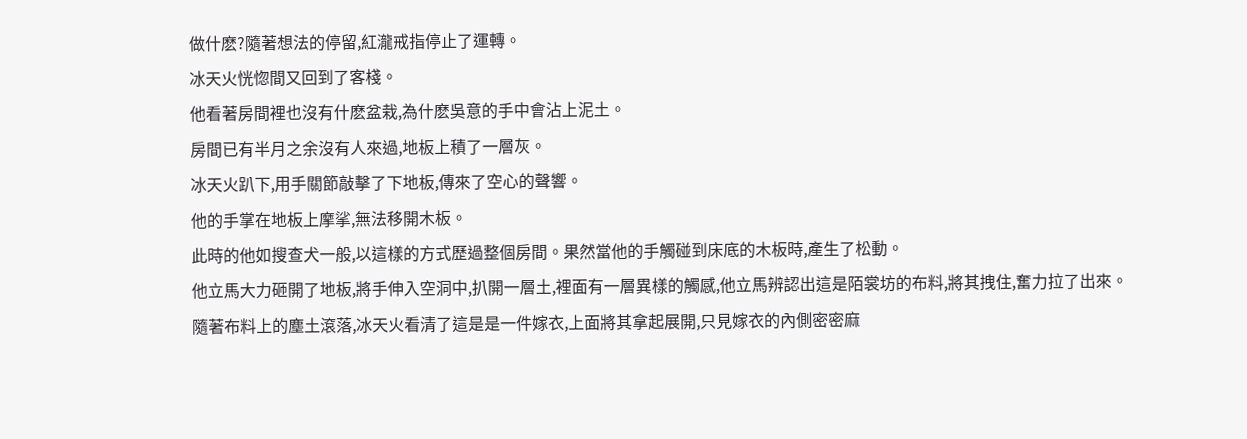做什麽?隨著想法的停留,紅瀧戒指停止了運轉。
冰天火恍惚間又回到了客棧。
他看著房間裡也沒有什麽盆栽,為什麽吳意的手中會沾上泥土。
房間已有半月之余沒有人來過,地板上積了一層灰。
冰天火趴下,用手關節敲擊了下地板,傳來了空心的聲響。
他的手掌在地板上摩挲,無法移開木板。
此時的他如搜查犬一般,以這樣的方式歷過整個房間。果然當他的手觸碰到床底的木板時,產生了松動。
他立馬大力砸開了地板,將手伸入空洞中,扒開一層土,裡面有一層異樣的觸感,他立馬辨認出這是陌裳坊的布料,將其拽住,奮力拉了出來。
隨著布料上的塵土滾落,冰天火看清了這是是一件嫁衣,上面將其拿起展開,只見嫁衣的內側密密麻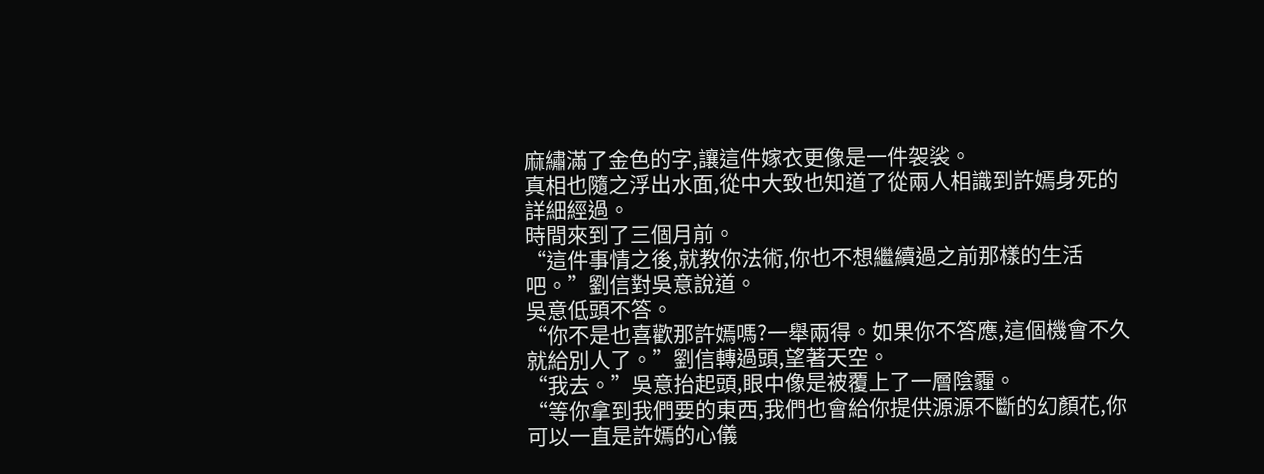麻繡滿了金色的字,讓這件嫁衣更像是一件袈裟。
真相也隨之浮出水面,從中大致也知道了從兩人相識到許嫣身死的詳細經過。
時間來到了三個月前。
“這件事情之後,就教你法術,你也不想繼續過之前那樣的生活吧。”劉信對吳意說道。
吳意低頭不答。
“你不是也喜歡那許嫣嗎?一舉兩得。如果你不答應,這個機會不久就給別人了。”劉信轉過頭,望著天空。
“我去。”吳意抬起頭,眼中像是被覆上了一層陰霾。
“等你拿到我們要的東西,我們也會給你提供源源不斷的幻顏花,你可以一直是許嫣的心儀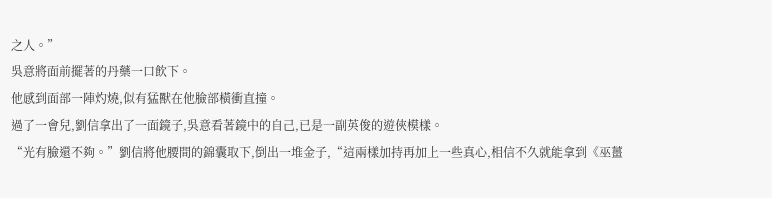之人。”
吳意將面前擺著的丹藥一口飲下。
他感到面部一陣灼燒,似有猛獸在他臉部橫衝直撞。
過了一會兒,劉信拿出了一面鏡子,吳意看著鏡中的自己,已是一副英俊的遊俠模樣。
“光有臉還不夠。”劉信將他腰間的錦囊取下,倒出一堆金子,“這兩樣加持再加上一些真心,相信不久就能拿到《巫薑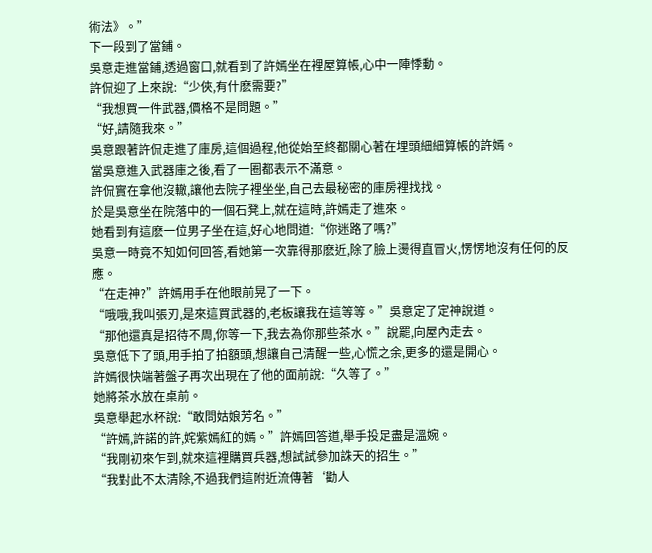術法》。”
下一段到了當鋪。
吳意走進當鋪,透過窗口,就看到了許嫣坐在裡屋算帳,心中一陣悸動。
許侃迎了上來說:“少俠,有什麽需要?”
“我想買一件武器,價格不是問題。”
“好,請隨我來。”
吳意跟著許侃走進了庫房,這個過程,他從始至終都關心著在埋頭細細算帳的許嫣。
當吳意進入武器庫之後,看了一圈都表示不滿意。
許侃實在拿他沒轍,讓他去院子裡坐坐,自己去最秘密的庫房裡找找。
於是吳意坐在院落中的一個石凳上,就在這時,許嫣走了進來。
她看到有這麽一位男子坐在這,好心地問道:“你迷路了嗎?”
吳意一時竟不知如何回答,看她第一次靠得那麽近,除了臉上燙得直冒火,愣愣地沒有任何的反應。
“在走神?”許嫣用手在他眼前晃了一下。
“哦哦,我叫張刃,是來這買武器的,老板讓我在這等等。”吳意定了定神說道。
“那他還真是招待不周,你等一下,我去為你那些茶水。”說罷,向屋內走去。
吳意低下了頭,用手拍了拍額頭,想讓自己清醒一些,心慌之余,更多的還是開心。
許嫣很快端著盤子再次出現在了他的面前說:“久等了。”
她將茶水放在桌前。
吳意舉起水杯說:“敢問姑娘芳名。”
“許嫣,許諾的許,姹紫嫣紅的嫣。”許嫣回答道,舉手投足盡是溫婉。
“我剛初來乍到,就來這裡購買兵器,想試試參加誅天的招生。”
“我對此不太清除,不過我們這附近流傳著‘勸人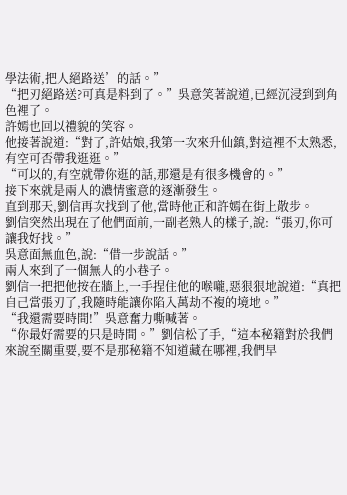學法術,把人絕路送’的話。”
“把刃絕路送?可真是料到了。”吳意笑著說道,已經沉浸到到角色裡了。
許嫣也回以禮貌的笑容。
他接著說道:“對了,許姑娘,我第一次來升仙鎮,對這裡不太熟悉,有空可否帶我逛逛。”
“可以的,有空就帶你逛的話,那還是有很多機會的。”
接下來就是兩人的濃情蜜意的逐漸發生。
直到那天,劉信再次找到了他,當時他正和許嫣在街上散步。
劉信突然出現在了他們面前,一副老熟人的樣子,說:“張刃,你可讓我好找。”
吳意面無血色,說:“借一步說話。”
兩人來到了一個無人的小巷子。
劉信一把把他按在牆上,一手捏住他的喉嚨,惡狠狠地說道:“真把自己當張刃了,我隨時能讓你陷入萬劫不複的境地。”
“我還需要時間!”吳意奮力嘶喊著。
“你最好需要的只是時間。”劉信松了手,“這本秘籍對於我們來說至關重要,要不是那秘籍不知道藏在哪裡,我們早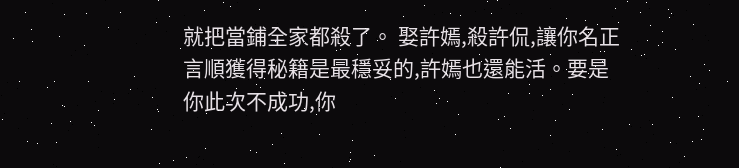就把當鋪全家都殺了。 娶許嫣,殺許侃,讓你名正言順獲得秘籍是最穩妥的,許嫣也還能活。要是你此次不成功,你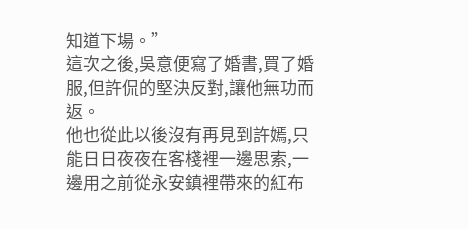知道下場。”
這次之後,吳意便寫了婚書,買了婚服,但許侃的堅決反對,讓他無功而返。
他也從此以後沒有再見到許嫣,只能日日夜夜在客棧裡一邊思索,一邊用之前從永安鎮裡帶來的紅布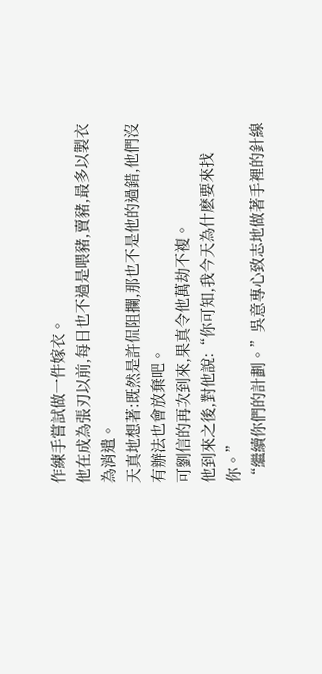作練手嘗試做一件嫁衣。
他在成為張刃以前,每日也不過是喂豬,賣豬,最多以製衣為消遣。
天真地想著:既然是許侃阻攔,那也不是他的過錯,他們沒有辦法也會放棄吧。
可劉信的再次到來,果真令他萬劫不複。
他到來之後,對他說:“你可知,我今天為什麽要來找你。”
“繼續你們的計劃。”吳意專心致志地做著手裡的針線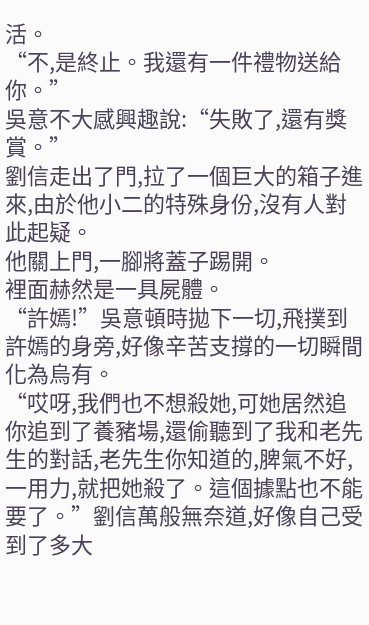活。
“不,是終止。我還有一件禮物送給你。”
吳意不大感興趣說:“失敗了,還有獎賞。”
劉信走出了門,拉了一個巨大的箱子進來,由於他小二的特殊身份,沒有人對此起疑。
他關上門,一腳將蓋子踢開。
裡面赫然是一具屍體。
“許嫣!”吳意頓時拋下一切,飛撲到許嫣的身旁,好像辛苦支撐的一切瞬間化為烏有。
“哎呀,我們也不想殺她,可她居然追你追到了養豬場,還偷聽到了我和老先生的對話,老先生你知道的,脾氣不好,一用力,就把她殺了。這個據點也不能要了。”劉信萬般無奈道,好像自己受到了多大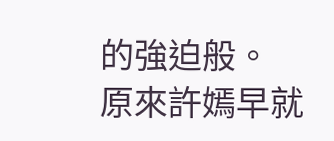的強迫般。
原來許嫣早就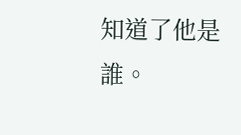知道了他是誰。